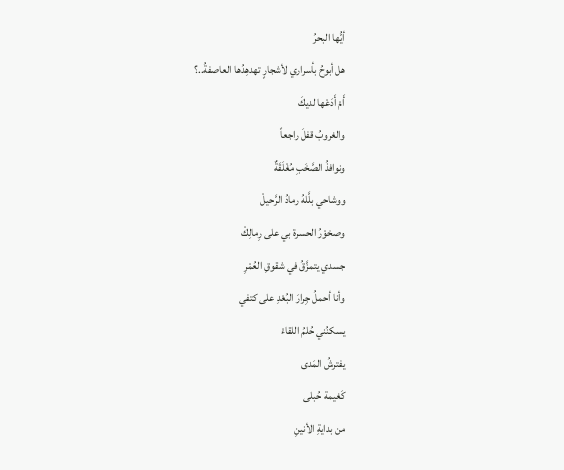أيُّها البحرُ
هل أبوحُ بأسراري لأشجارٍ تهدهِدُها العاصفةُ..؟
أَمْ أَدَعْها لديكَ
والغروبُ قفلَ راجعاً
ونوافذُ الصَّخَبِ مُغْلَقَةٌ
ووشاحي بلَّلهُ رمادُ الرَّحيلْ
وصخوْرُ الحسرة بي على رِمالِكْ
جسدي يتمزَّقُ في شقوقِ العُمْرِ
وأنا أحملُ جِرارَ البُعْدِ على كتفي
يسكنُني حُلمُ اللقاءْ
يفترشُ المَدى
كَغيمة حُبلى
من بدايةِ الأنينِ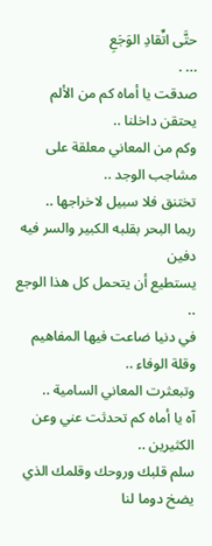حتَّى اتِّقادِ الوَجَعِ
... .
صدقت يا أماه كم من الألم يحتقن داخلنا ..
وكم من المعاني معلقة على مشاجب الوجد ..
تختنق فلا سبيل لاخراجها ..
ربما البحر بقلبه الكبير والسر فيه دفين
يستطيع أن يتحمل كل هذا الوجع ..
في دنيا ضاعت فيها المفاهيم وقلة الوفاء ..
وتبعثرت المعاني السامية ..
آه يا أماه كم تحدثت عني وعن الكثيرين ..
سلم قلبك وروحك وقلمك الذي يضخ دوما لنا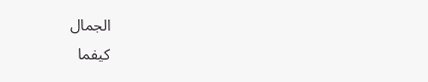الجمال
كيفما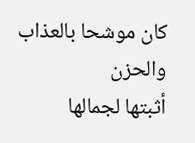كان موشحا بالعذاب والحزن
أثبتها لجمالها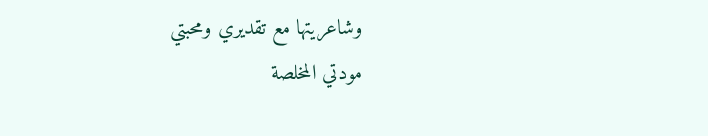وشاعريتها مع تقديري ومحبتي
مودتي المخلصة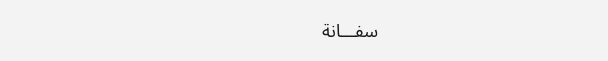سفـــانة